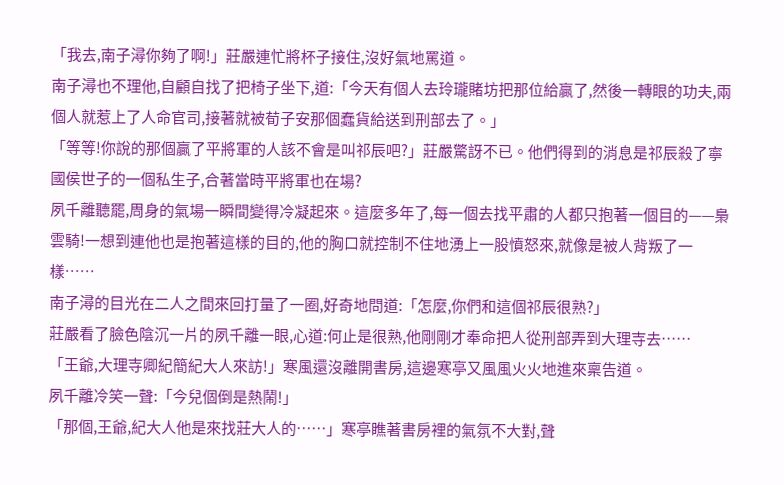「我去,南子潯你夠了啊!」莊嚴連忙將杯子接住,沒好氣地罵道。
南子潯也不理他,自顧自找了把椅子坐下,道:「今天有個人去玲瓏賭坊把那位給贏了,然後一轉眼的功夫,兩個人就惹上了人命官司,接著就被荀子安那個蠢貨給送到刑部去了。」
「等等!你說的那個贏了平將軍的人該不會是叫祁辰吧?」莊嚴驚訝不已。他們得到的消息是祁辰殺了寧國侯世子的一個私生子,合著當時平將軍也在場?
夙千離聽罷,周身的氣場一瞬間變得冷凝起來。這麼多年了,每一個去找平肅的人都只抱著一個目的——梟雲騎!一想到連他也是抱著這樣的目的,他的胸口就控制不住地湧上一股憤怒來,就像是被人背叛了一樣……
南子潯的目光在二人之間來回打量了一圈,好奇地問道:「怎麼,你們和這個祁辰很熟?」
莊嚴看了臉色陰沉一片的夙千離一眼,心道:何止是很熟,他剛剛才奉命把人從刑部弄到大理寺去……
「王爺,大理寺卿紀簡紀大人來訪!」寒風還沒離開書房,這邊寒亭又風風火火地進來稟告道。
夙千離冷笑一聲:「今兒個倒是熱鬧!」
「那個,王爺,紀大人他是來找莊大人的……」寒亭瞧著書房裡的氣氛不大對,聲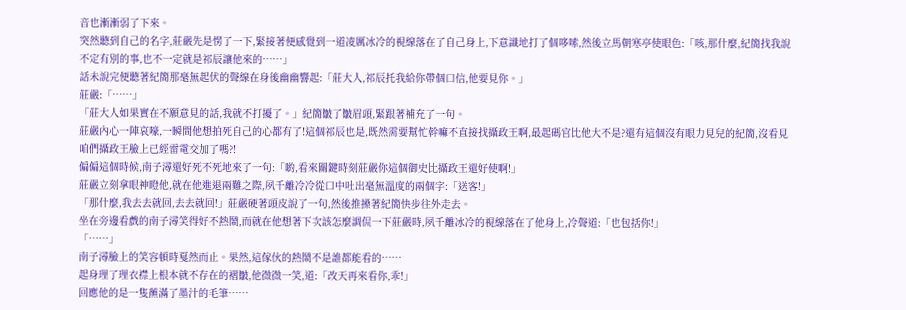音也漸漸弱了下來。
突然聽到自己的名字,莊嚴先是愣了一下,緊接著便感覺到一道凌厲冰冷的視線落在了自己身上,下意識地打了個哆嗦,然後立馬朝寒亭使眼色:「咳,那什麼,紀簡找我說不定有別的事,也不一定就是祁辰讓他來的……」
話未說完便聽著紀簡那毫無起伏的聲線在身後幽幽響起:「莊大人,祁辰托我給你帶個口信,他要見你。」
莊嚴:「……」
「莊大人如果實在不願意見的話,我就不打擾了。」紀簡皺了皺眉頭,緊跟著補充了一句。
莊嚴內心一陣哀嚎,一瞬間他想拍死自己的心都有了!這個祁辰也是,既然需要幫忙幹嘛不直接找攝政王啊,最起碼官比他大不是?還有這個沒有眼力見兒的紀簡,沒看見咱們攝政王臉上已經雷電交加了嗎?!
偏偏這個時候,南子潯還好死不死地來了一句:「喲,看來關鍵時刻莊嚴你這個御史比攝政王還好使啊!」
莊嚴立刻拿眼神瞪他,就在他進退兩難之際,夙千離冷冷從口中吐出毫無溫度的兩個字:「送客!」
「那什麼,我去去就回,去去就回!」莊嚴硬著頭皮說了一句,然後推搡著紀簡快步往外走去。
坐在旁邊看戲的南子潯笑得好不熱鬧,而就在他想著下次該怎麼調侃一下莊嚴時,夙千離冰冷的視線落在了他身上,冷聲道:「也包括你!」
「……」
南子潯臉上的笑容頓時戛然而止。果然,這傢伙的熱鬧不是誰都能看的……
起身理了理衣襟上根本就不存在的褶皺,他微微一笑,道:「改天再來看你,乖!」
回應他的是一隻蘸滿了墨汁的毛筆……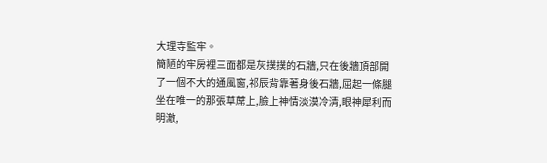大理寺監牢。
簡陋的牢房裡三面都是灰撲撲的石牆,只在後牆頂部開了一個不大的通風窗,祁辰背靠著身後石牆,屈起一條腿坐在唯一的那張草蓆上,臉上神情淡漠冷清,眼神犀利而明澈,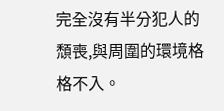完全沒有半分犯人的頹喪,與周圍的環境格格不入。